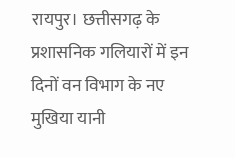रायपुर। छत्तीसगढ़ के प्रशासनिक गलियारों में इन दिनों वन विभाग के नए मुखिया यानी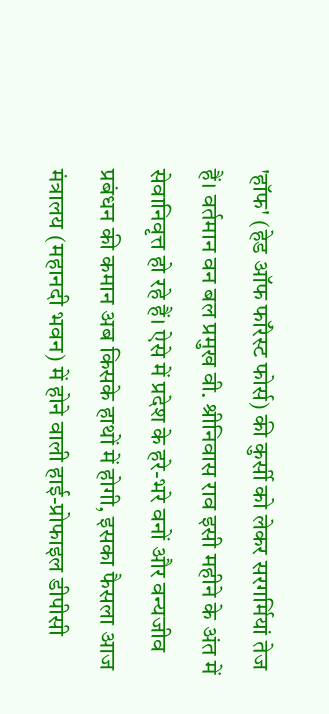'हॉफ' (हेड ऑफ फॉरेस्ट फोर्स) की कुर्सी को लेकर सरगर्मियां तेज हैं। वर्तमान वन बल प्रमुख वी. श्रीनिवास राव इसी महीने के अंत में सेवानिवृत्त हो रहे हैं। ऐसे में प्रदेश के हरे-भरे वनों और वन्यजीव प्रबंधन की कमान अब किसके हाथों में होगी, इसका फैसला आज मंत्रालय (महानदी भवन) में होने वाली हाई-प्रोफाइल डीपीसी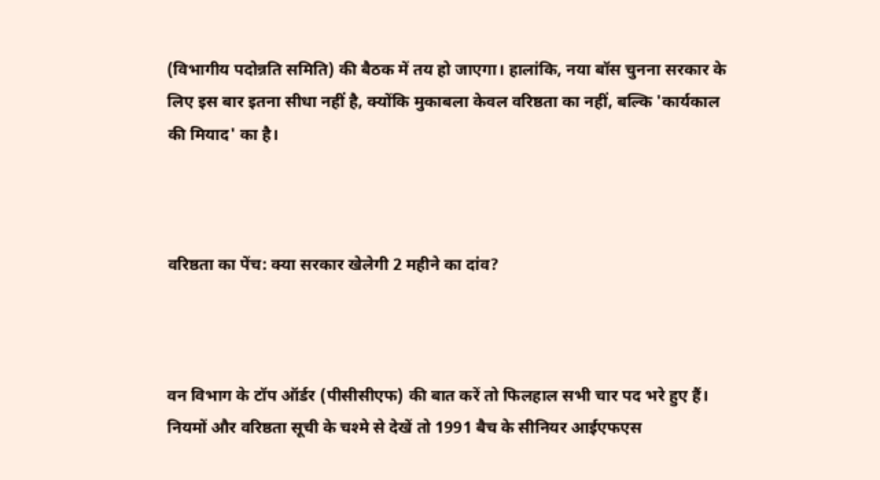(विभागीय पदोन्नति समिति) की बैठक में तय हो जाएगा। हालांकि, नया बॉस चुनना सरकार के लिए इस बार इतना सीधा नहीं है, क्योंकि मुकाबला केवल वरिष्ठता का नहीं, बल्कि 'कार्यकाल की मियाद' का है।



वरिष्ठता का पेंच: क्या सरकार खेलेगी 2 महीने का दांव?



वन विभाग के टॉप ऑर्डर (पीसीसीएफ) की बात करें तो फिलहाल सभी चार पद भरे हुए हैं। नियमों और वरिष्ठता सूची के चश्मे से देखें तो 1991 बैच के सीनियर आईएफएस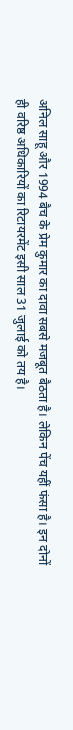अनिल साहू और 1994 बैच के प्रेम कुमार का दावा सबसे मजबूत बैठता है। लेकिन पेंच यहीं फंसा है। इन दोनों ही वरिष्ठ अधिकारियों का रिटायरमेंट इसी साल 31 जुलाई को तय है।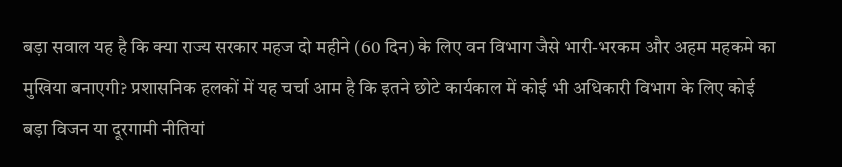बड़ा सवाल यह है कि क्या राज्य सरकार महज दो महीने (60 दिन) के लिए वन विभाग जैसे भारी-भरकम और अहम महकमे का मुखिया बनाएगी? प्रशासनिक हलकों में यह चर्चा आम है कि इतने छोटे कार्यकाल में कोई भी अधिकारी विभाग के लिए कोई बड़ा विजन या दूरगामी नीतियां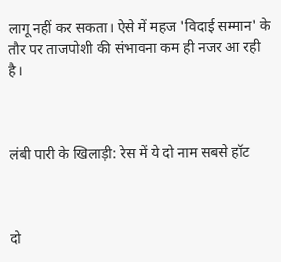लागू नहीं कर सकता। ऐसे में महज 'विदाई सम्मान' के तौर पर ताजपोशी की संभावना कम ही नजर आ रही है।



लंबी पारी के खिलाड़ी: रेस में ये दो नाम सबसे हॉट



दो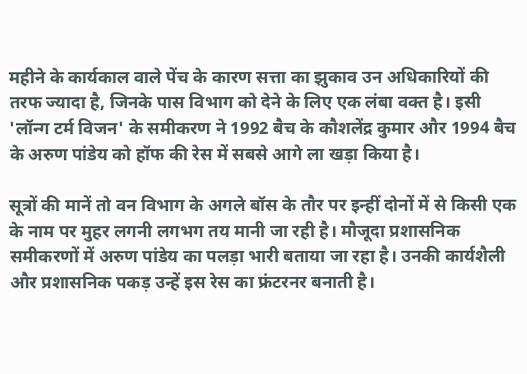महीने के कार्यकाल वाले पेंच के कारण सत्ता का झुकाव उन अधिकारियों की तरफ ज्यादा है, जिनके पास विभाग को देने के लिए एक लंबा वक्त है। इसी 'लॉन्ग टर्म विजन' के समीकरण ने 1992 बैच के कौशलेंद्र कुमार और 1994 बैच के अरुण पांडेय को हॉफ की रेस में सबसे आगे ला खड़ा किया है।

सूत्रों की मानें तो वन विभाग के अगले बॉस के तौर पर इन्हीं दोनों में से किसी एक के नाम पर मुहर लगनी लगभग तय मानी जा रही है। मौजूदा प्रशासनिक समीकरणों में अरुण पांडेय का पलड़ा भारी बताया जा रहा है। उनकी कार्यशैली और प्रशासनिक पकड़ उन्हें इस रेस का फ्रंटरनर बनाती है।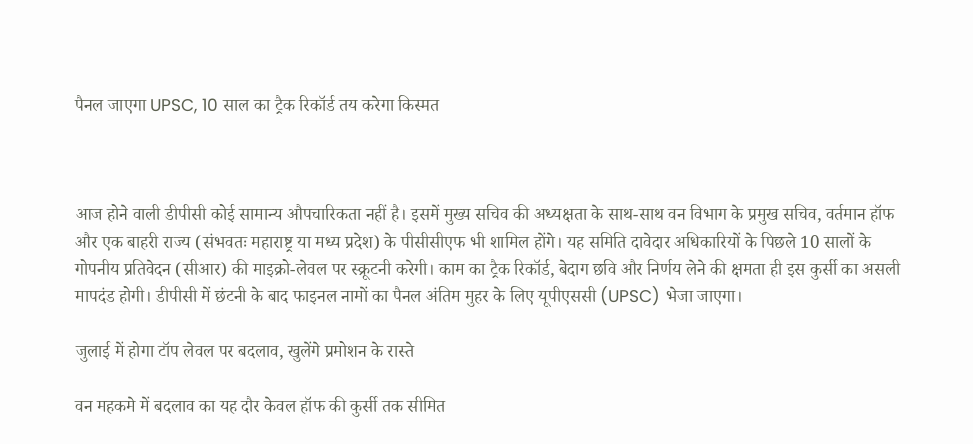पैनल जाएगा UPSC, 10 साल का ट्रैक रिकॉर्ड तय करेगा किस्मत



आज होने वाली डीपीसी कोई सामान्य औपचारिकता नहीं है। इसमें मुख्य सचिव की अध्यक्षता के साथ-साथ वन विभाग के प्रमुख सचिव, वर्तमान हॉफ और एक बाहरी राज्य (संभवतः महाराष्ट्र या मध्य प्रदेश) के पीसीसीएफ भी शामिल होंगे। यह समिति दावेदार अधिकारियों के पिछले 10 सालों के गोपनीय प्रतिवेदन (सीआर) की माइक्रो-लेवल पर स्क्रूटनी करेगी। काम का ट्रैक रिकॉर्ड, बेदाग छवि और निर्णय लेने की क्षमता ही इस कुर्सी का असली मापदंड होगी। डीपीसी में छंटनी के बाद फाइनल नामों का पैनल अंतिम मुहर के लिए यूपीएससी (UPSC) भेजा जाएगा।

जुलाई में होगा टॉप लेवल पर बदलाव, खुलेंगे प्रमोशन के रास्ते

वन महकमे में बदलाव का यह दौर केवल हॉफ की कुर्सी तक सीमित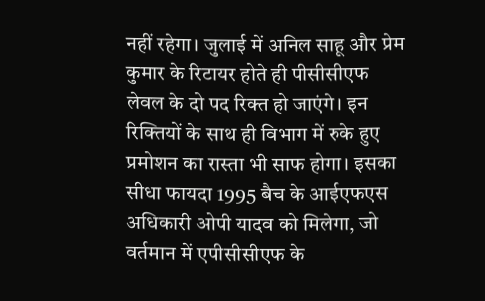नहीं रहेगा। जुलाई में अनिल साहू और प्रेम कुमार के रिटायर होते ही पीसीसीएफ लेवल के दो पद रिक्त हो जाएंगे। इन रिक्तियों के साथ ही विभाग में रुके हुए प्रमोशन का रास्ता भी साफ होगा। इसका सीधा फायदा 1995 बैच के आईएफएस अधिकारी ओपी यादव को मिलेगा, जो वर्तमान में एपीसीसीएफ के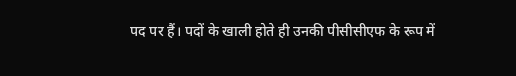पद पर हैं। पदों के खाली होते ही उनकी पीसीसीएफ के रूप में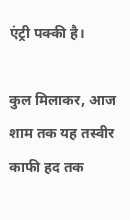एंट्री पक्की है।

कुल मिलाकर, आज शाम तक यह तस्वीर काफी हद तक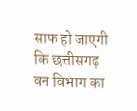साफ हो जाएगी कि छत्तीसगढ़ वन विभाग का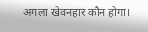अगला खेवनहार कौन होगा।